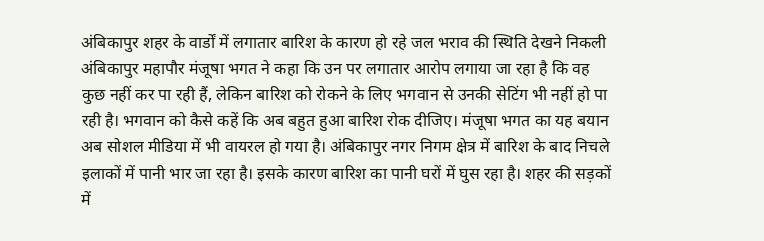अंबिकापुर शहर के वार्डों में लगातार बारिश के कारण हो रहे जल भराव की स्थिति देखने निकली अंबिकापुर महापौर मंजूषा भगत ने कहा कि उन पर लगातार आरोप लगाया जा रहा है कि वह कुछ नहीं कर पा रही हैं, लेकिन बारिश को रोकने के लिए भगवान से उनकी सेटिंग भी नहीं हो पा रही है। भगवान को कैसे कहें कि अब बहुत हुआ बारिश रोक दीजिए। मंजूषा भगत का यह बयान अब सोशल मीडिया में भी वायरल हो गया है। अंबिकापुर नगर निगम क्षेत्र में बारिश के बाद निचले इलाकों में पानी भार जा रहा है। इसके कारण बारिश का पानी घरों में घुस रहा है। शहर की सड़कों में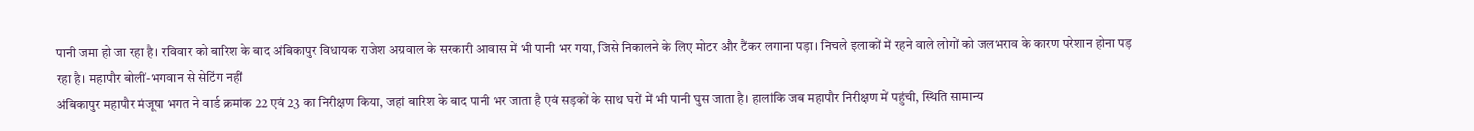पानी जमा हो जा रहा है। रविवार को बारिश के बाद अंबिकापुर विधायक राजेश अग्रवाल के सरकारी आवास में भी पानी भर गया, जिसे निकालने के लिए मोटर और टैंकर लगाना पड़ा। निचले इलाकों में रहने वाले लोगों को जलभराव के कारण परेशान होना पड़ रहा है। महापौर बोलीं-भगवान से सेटिंग नहीं
अंबिकापुर महापौर मंजूषा भगत ने वार्ड क्रमांक 22 एवं 23 का निरीक्षण किया, जहां बारिश के बाद पानी भर जाता है एवं सड़कों के साथ घरों में भी पानी घुस जाता है। हालांकि जब महापौर निरीक्षण में पहुंची, स्थिति सामान्य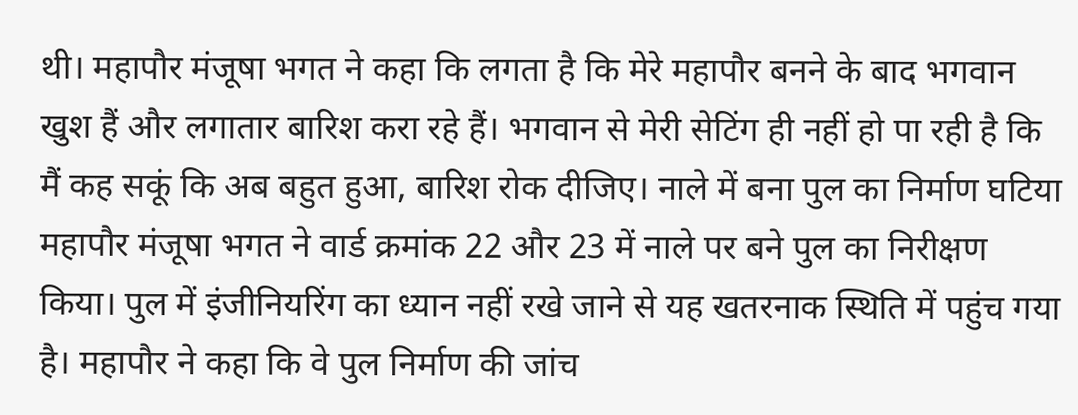थी। महापौर मंजूषा भगत ने कहा कि लगता है कि मेरे महापौर बनने के बाद भगवान खुश हैं और लगातार बारिश करा रहे हैं। भगवान से मेरी सेटिंग ही नहीं हो पा रही है कि मैं कह सकूं कि अब बहुत हुआ, बारिश रोक दीजिए। नाले में बना पुल का निर्माण घटिया
महापौर मंजूषा भगत ने वार्ड क्रमांक 22 और 23 में नाले पर बने पुल का निरीक्षण किया। पुल में इंजीनियरिंग का ध्यान नहीं रखे जाने से यह खतरनाक स्थिति में पहुंच गया है। महापौर ने कहा कि वे पुल निर्माण की जांच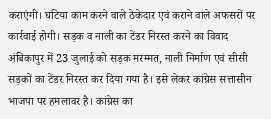कराएंगी। घटिया काम करने वाले ठेकेदार एवं कराने वाले अफसरों पर कार्रवाई होगी। सड़क व नाली का टेंडर निरस्त करने का विवाद
अंबिकापुर में 23 जुलाई को सड़क मरम्मत, नाली निर्माण एवं सीसी सड़कों का टेंडर निरस्त कर दिया गया है। इसे लेकर कांग्रेस सत्तासीन भाजपा पर हमलावर है। कांग्रेस का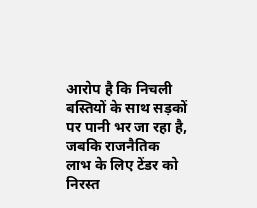आरोप है कि निचली बस्तियों के साथ सड़कों पर पानी भर जा रहा है, जबकि राजनैतिक लाभ के लिए टेंडर को निरस्त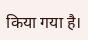किया गया है।